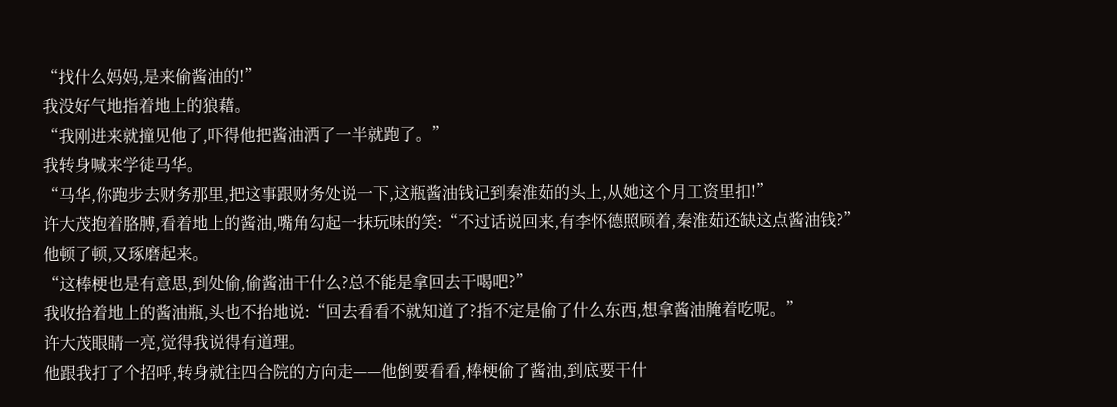“找什么妈妈,是来偷酱油的!”
我没好气地指着地上的狼藉。
“我刚进来就撞见他了,吓得他把酱油洒了一半就跑了。”
我转身喊来学徒马华。
“马华,你跑步去财务那里,把这事跟财务处说一下,这瓶酱油钱记到秦淮茹的头上,从她这个月工资里扣!”
许大茂抱着胳膊,看着地上的酱油,嘴角勾起一抹玩味的笑:“不过话说回来,有李怀德照顾着,秦淮茹还缺这点酱油钱?”
他顿了顿,又琢磨起来。
“这棒梗也是有意思,到处偷,偷酱油干什么?总不能是拿回去干喝吧?”
我收拾着地上的酱油瓶,头也不抬地说:“回去看看不就知道了?指不定是偷了什么东西,想拿酱油腌着吃呢。”
许大茂眼睛一亮,觉得我说得有道理。
他跟我打了个招呼,转身就往四合院的方向走——他倒要看看,棒梗偷了酱油,到底要干什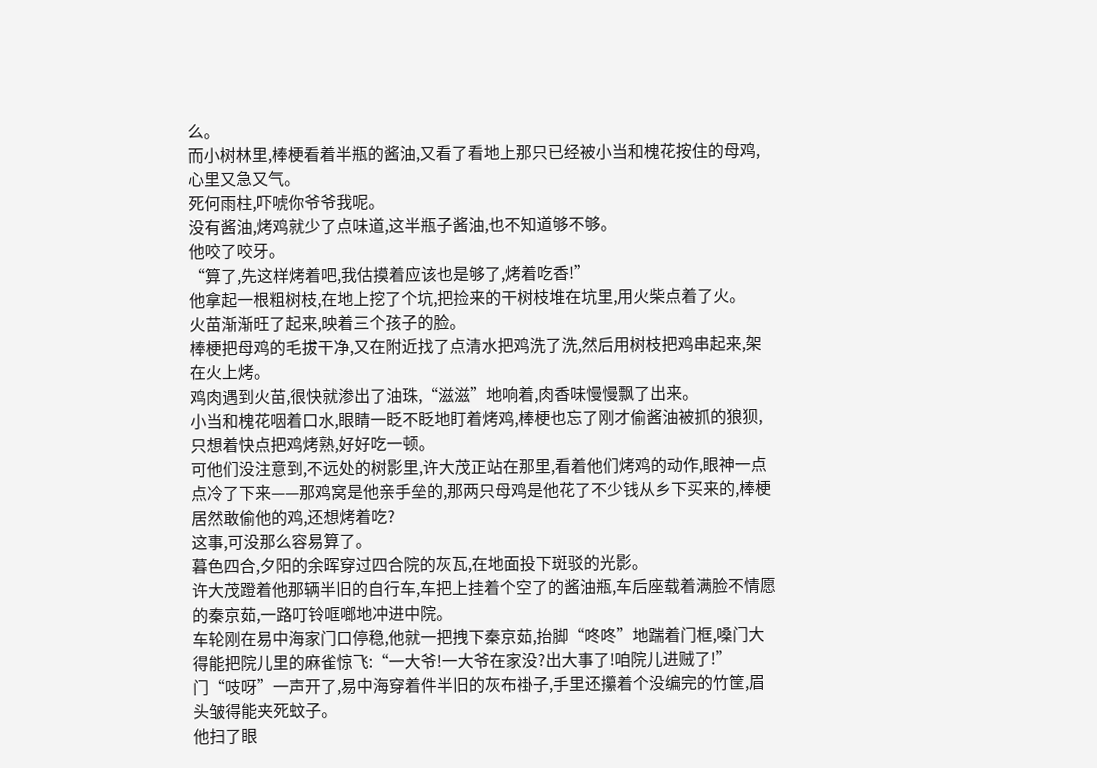么。
而小树林里,棒梗看着半瓶的酱油,又看了看地上那只已经被小当和槐花按住的母鸡,心里又急又气。
死何雨柱,吓唬你爷爷我呢。
没有酱油,烤鸡就少了点味道,这半瓶子酱油,也不知道够不够。
他咬了咬牙。
“算了,先这样烤着吧,我估摸着应该也是够了,烤着吃香!”
他拿起一根粗树枝,在地上挖了个坑,把捡来的干树枝堆在坑里,用火柴点着了火。
火苗渐渐旺了起来,映着三个孩子的脸。
棒梗把母鸡的毛拔干净,又在附近找了点清水把鸡洗了洗,然后用树枝把鸡串起来,架在火上烤。
鸡肉遇到火苗,很快就渗出了油珠,“滋滋”地响着,肉香味慢慢飘了出来。
小当和槐花咽着口水,眼睛一眨不眨地盯着烤鸡,棒梗也忘了刚才偷酱油被抓的狼狈,只想着快点把鸡烤熟,好好吃一顿。
可他们没注意到,不远处的树影里,许大茂正站在那里,看着他们烤鸡的动作,眼神一点点冷了下来——那鸡窝是他亲手垒的,那两只母鸡是他花了不少钱从乡下买来的,棒梗居然敢偷他的鸡,还想烤着吃?
这事,可没那么容易算了。
暮色四合,夕阳的余晖穿过四合院的灰瓦,在地面投下斑驳的光影。
许大茂蹬着他那辆半旧的自行车,车把上挂着个空了的酱油瓶,车后座载着满脸不情愿的秦京茹,一路叮铃哐啷地冲进中院。
车轮刚在易中海家门口停稳,他就一把拽下秦京茹,抬脚“咚咚”地踹着门框,嗓门大得能把院儿里的麻雀惊飞:“一大爷!一大爷在家没?出大事了!咱院儿进贼了!”
门“吱呀”一声开了,易中海穿着件半旧的灰布褂子,手里还攥着个没编完的竹筐,眉头皱得能夹死蚊子。
他扫了眼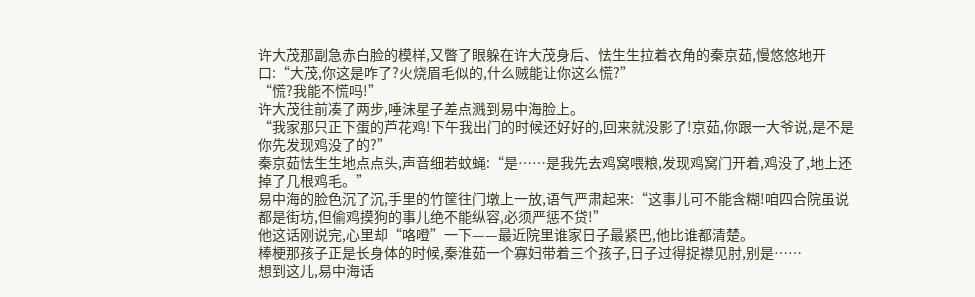许大茂那副急赤白脸的模样,又瞥了眼躲在许大茂身后、怯生生拉着衣角的秦京茹,慢悠悠地开口:“大茂,你这是咋了?火烧眉毛似的,什么贼能让你这么慌?”
“慌?我能不慌吗!”
许大茂往前凑了两步,唾沫星子差点溅到易中海脸上。
“我家那只正下蛋的芦花鸡!下午我出门的时候还好好的,回来就没影了!京茹,你跟一大爷说,是不是你先发现鸡没了的?”
秦京茹怯生生地点点头,声音细若蚊蝇:“是……是我先去鸡窝喂粮,发现鸡窝门开着,鸡没了,地上还掉了几根鸡毛。”
易中海的脸色沉了沉,手里的竹筐往门墩上一放,语气严肃起来:“这事儿可不能含糊!咱四合院虽说都是街坊,但偷鸡摸狗的事儿绝不能纵容,必须严惩不贷!”
他这话刚说完,心里却“咯噔”一下——最近院里谁家日子最紧巴,他比谁都清楚。
棒梗那孩子正是长身体的时候,秦淮茹一个寡妇带着三个孩子,日子过得捉襟见肘,别是……
想到这儿,易中海话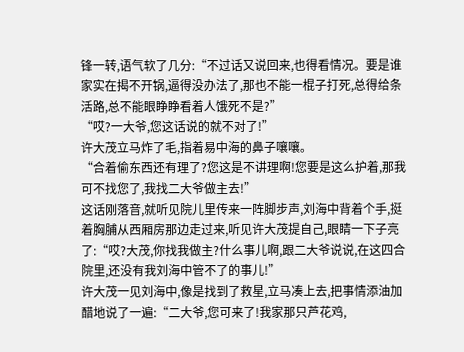锋一转,语气软了几分:“不过话又说回来,也得看情况。要是谁家实在揭不开锅,逼得没办法了,那也不能一棍子打死,总得给条活路,总不能眼睁睁看着人饿死不是?”
“哎?一大爷,您这话说的就不对了!”
许大茂立马炸了毛,指着易中海的鼻子嚷嚷。
“合着偷东西还有理了?您这是不讲理啊!您要是这么护着,那我可不找您了,我找二大爷做主去!”
这话刚落音,就听见院儿里传来一阵脚步声,刘海中背着个手,挺着胸脯从西厢房那边走过来,听见许大茂提自己,眼睛一下子亮了:“哎?大茂,你找我做主?什么事儿啊,跟二大爷说说,在这四合院里,还没有我刘海中管不了的事儿!”
许大茂一见刘海中,像是找到了救星,立马凑上去,把事情添油加醋地说了一遍:“二大爷,您可来了!我家那只芦花鸡,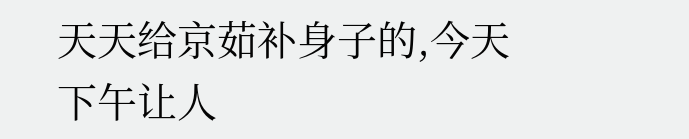天天给京茹补身子的,今天下午让人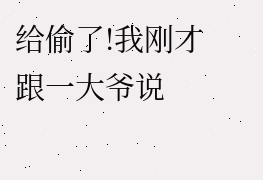给偷了!我刚才跟一大爷说